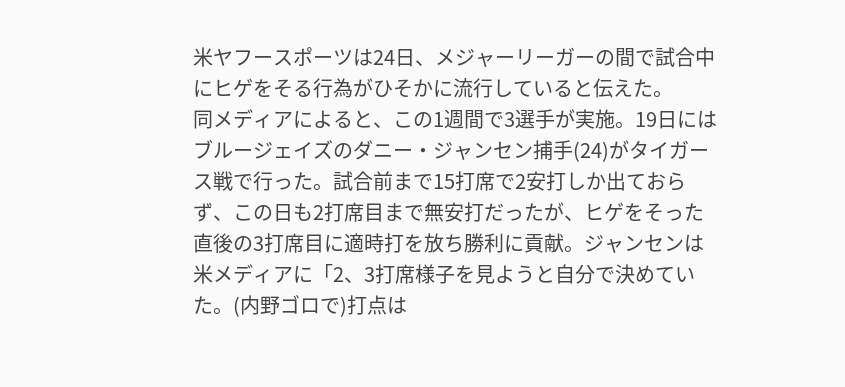米ヤフースポーツは24日、メジャーリーガーの間で試合中にヒゲをそる行為がひそかに流行していると伝えた。
同メディアによると、この1週間で3選手が実施。19日にはブルージェイズのダニー・ジャンセン捕手(24)がタイガース戦で行った。試合前まで15打席で2安打しか出ておらず、この日も2打席目まで無安打だったが、ヒゲをそった直後の3打席目に適時打を放ち勝利に貢献。ジャンセンは米メディアに「2、3打席様子を見ようと自分で決めていた。(内野ゴロで)打点は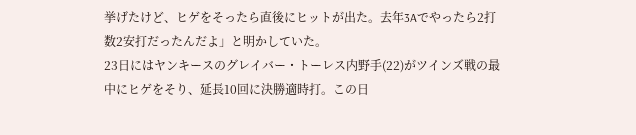挙げたけど、ヒゲをそったら直後にヒットが出た。去年3Aでやったら2打数2安打だったんだよ」と明かしていた。
23日にはヤンキースのグレイバー・トーレス内野手(22)がツインズ戦の最中にヒゲをそり、延長10回に決勝適時打。この日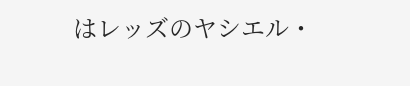はレッズのヤシエル・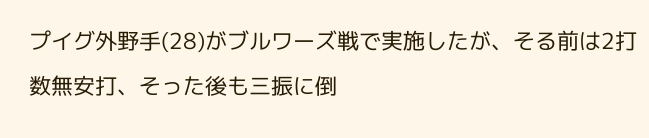プイグ外野手(28)がブルワーズ戦で実施したが、そる前は2打数無安打、そった後も三振に倒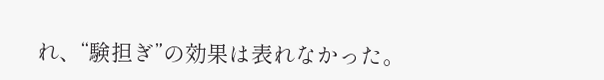れ、“験担ぎ”の効果は表れなかった。